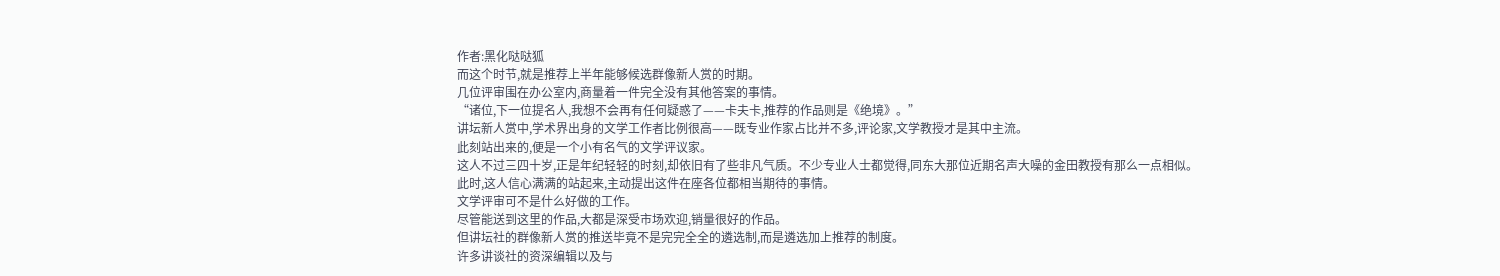作者:黑化哒哒狐
而这个时节,就是推荐上半年能够候选群像新人赏的时期。
几位评审围在办公室内,商量着一件完全没有其他答案的事情。
“诸位,下一位提名人,我想不会再有任何疑惑了——卡夫卡,推荐的作品则是《绝境》。”
讲坛新人赏中,学术界出身的文学工作者比例很高——既专业作家占比并不多,评论家,文学教授才是其中主流。
此刻站出来的,便是一个小有名气的文学评议家。
这人不过三四十岁,正是年纪轻轻的时刻,却依旧有了些非凡气质。不少专业人士都觉得,同东大那位近期名声大噪的金田教授有那么一点相似。
此时,这人信心满满的站起来,主动提出这件在座各位都相当期待的事情。
文学评审可不是什么好做的工作。
尽管能送到这里的作品,大都是深受市场欢迎,销量很好的作品。
但讲坛社的群像新人赏的推送毕竟不是完完全全的遴选制,而是遴选加上推荐的制度。
许多讲谈社的资深编辑以及与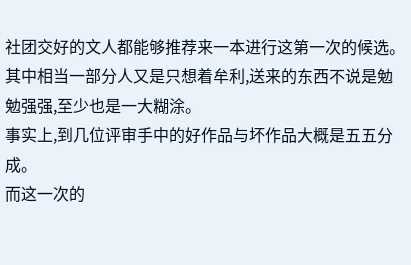社团交好的文人都能够推荐来一本进行这第一次的候选。
其中相当一部分人又是只想着牟利,送来的东西不说是勉勉强强,至少也是一大糊涂。
事实上,到几位评审手中的好作品与坏作品大概是五五分成。
而这一次的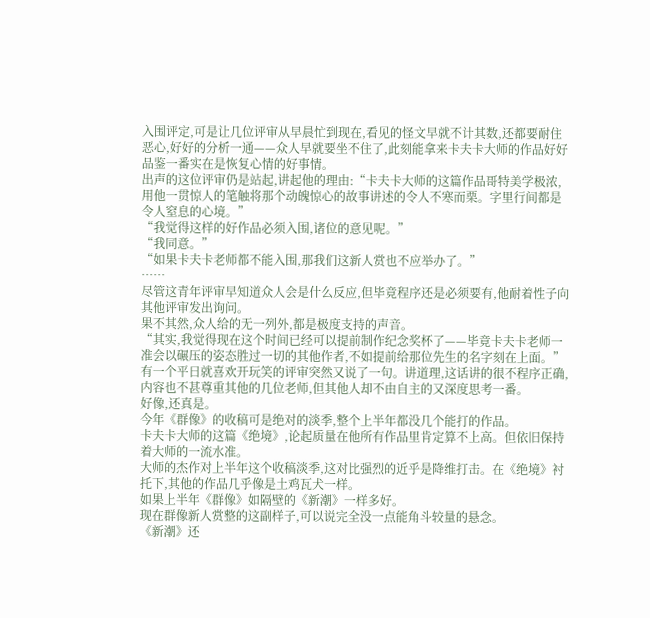入围评定,可是让几位评审从早晨忙到现在,看见的怪文早就不计其数,还都要耐住恶心,好好的分析一通——众人早就要坐不住了,此刻能拿来卡夫卡大师的作品好好品鉴一番实在是恢复心情的好事情。
出声的这位评审仍是站起,讲起他的理由:“卡夫卡大师的这篇作品哥特美学极浓,用他一贯惊人的笔触将那个动魄惊心的故事讲述的令人不寒而栗。字里行间都是令人窒息的心境。”
“我觉得这样的好作品必须入围,诸位的意见呢。”
“我同意。”
“如果卡夫卡老师都不能入围,那我们这新人赏也不应举办了。”
……
尽管这青年评审早知道众人会是什么反应,但毕竟程序还是必须要有,他耐着性子向其他评审发出询问。
果不其然,众人给的无一列外,都是极度支持的声音。
“其实,我觉得现在这个时间已经可以提前制作纪念奖杯了——毕竟卡夫卡老师一准会以碾压的姿态胜过一切的其他作者,不如提前给那位先生的名字刻在上面。”
有一个平日就喜欢开玩笑的评审突然又说了一句。讲道理,这话讲的很不程序正确,内容也不甚尊重其他的几位老师,但其他人却不由自主的又深度思考一番。
好像,还真是。
今年《群像》的收稿可是绝对的淡季,整个上半年都没几个能打的作品。
卡夫卡大师的这篇《绝境》,论起质量在他所有作品里肯定算不上高。但依旧保持着大师的一流水准。
大师的杰作对上半年这个收稿淡季,这对比强烈的近乎是降维打击。在《绝境》衬托下,其他的作品几乎像是土鸡瓦犬一样。
如果上半年《群像》如隔壁的《新潮》一样多好。
现在群像新人赏整的这副样子,可以说完全没一点能角斗较量的悬念。
《新潮》还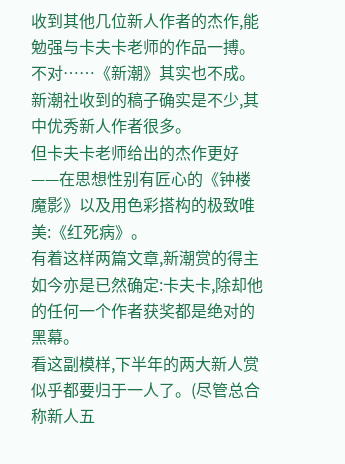收到其他几位新人作者的杰作,能勉强与卡夫卡老师的作品一搏。
不对……《新潮》其实也不成。新潮社收到的稿子确实是不少,其中优秀新人作者很多。
但卡夫卡老师给出的杰作更好——在思想性别有匠心的《钟楼魔影》以及用色彩搭构的极致唯美:《红死病》。
有着这样两篇文章,新潮赏的得主如今亦是已然确定:卡夫卡,除却他的任何一个作者获奖都是绝对的黑幕。
看这副模样,下半年的两大新人赏似乎都要归于一人了。(尽管总合称新人五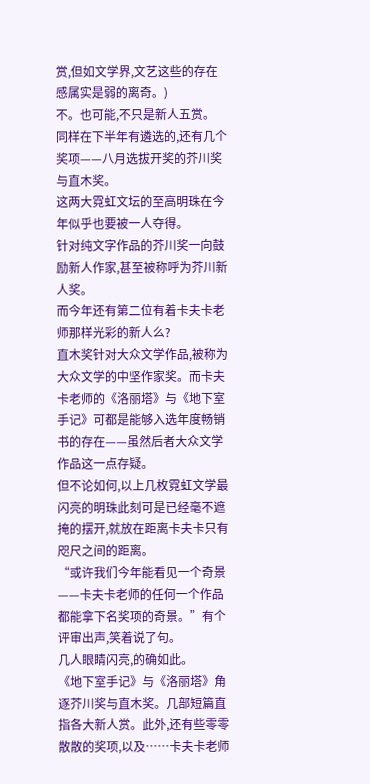赏,但如文学界,文艺这些的存在感属实是弱的离奇。)
不。也可能,不只是新人五赏。
同样在下半年有遴选的,还有几个奖项——八月选拔开奖的芥川奖与直木奖。
这两大霓虹文坛的至高明珠在今年似乎也要被一人夺得。
针对纯文字作品的芥川奖一向鼓励新人作家,甚至被称呼为芥川新人奖。
而今年还有第二位有着卡夫卡老师那样光彩的新人么?
直木奖针对大众文学作品,被称为大众文学的中坚作家奖。而卡夫卡老师的《洛丽塔》与《地下室手记》可都是能够入选年度畅销书的存在——虽然后者大众文学作品这一点存疑。
但不论如何,以上几枚霓虹文学最闪亮的明珠此刻可是已经毫不遮掩的摆开,就放在距离卡夫卡只有咫尺之间的距离。
“或许我们今年能看见一个奇景——卡夫卡老师的任何一个作品都能拿下名奖项的奇景。”有个评审出声,笑着说了句。
几人眼睛闪亮,的确如此。
《地下室手记》与《洛丽塔》角逐芥川奖与直木奖。几部短篇直指各大新人赏。此外,还有些零零散散的奖项,以及……卡夫卡老师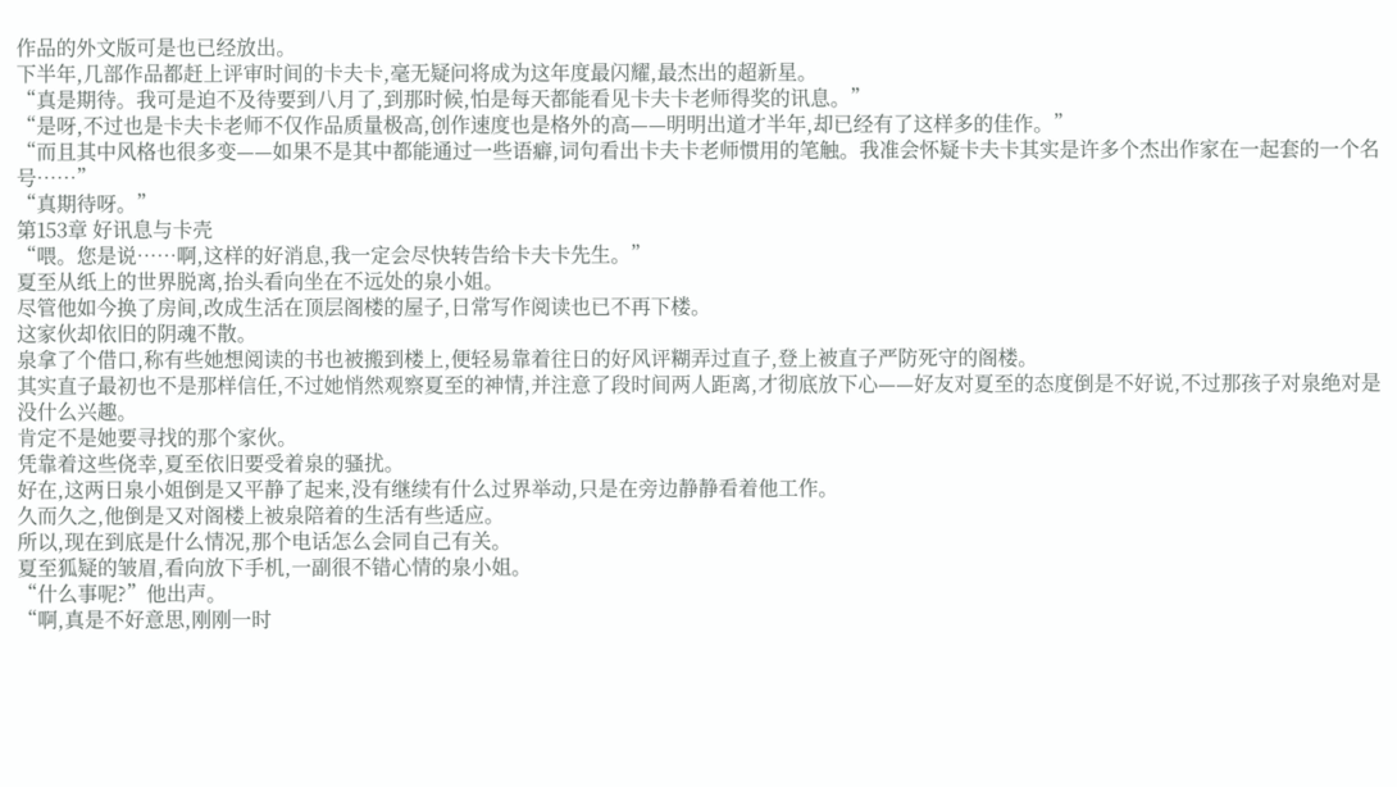作品的外文版可是也已经放出。
下半年,几部作品都赶上评审时间的卡夫卡,毫无疑问将成为这年度最闪耀,最杰出的超新星。
“真是期待。我可是迫不及待要到八月了,到那时候,怕是每天都能看见卡夫卡老师得奖的讯息。”
“是呀,不过也是卡夫卡老师不仅作品质量极高,创作速度也是格外的高——明明出道才半年,却已经有了这样多的佳作。”
“而且其中风格也很多变——如果不是其中都能通过一些语癖,词句看出卡夫卡老师惯用的笔触。我准会怀疑卡夫卡其实是许多个杰出作家在一起套的一个名号……”
“真期待呀。”
第153章 好讯息与卡壳
“喂。您是说……啊,这样的好消息,我一定会尽快转告给卡夫卡先生。”
夏至从纸上的世界脱离,抬头看向坐在不远处的泉小姐。
尽管他如今换了房间,改成生活在顶层阁楼的屋子,日常写作阅读也已不再下楼。
这家伙却依旧的阴魂不散。
泉拿了个借口,称有些她想阅读的书也被搬到楼上,便轻易靠着往日的好风评糊弄过直子,登上被直子严防死守的阁楼。
其实直子最初也不是那样信任,不过她悄然观察夏至的神情,并注意了段时间两人距离,才彻底放下心——好友对夏至的态度倒是不好说,不过那孩子对泉绝对是没什么兴趣。
肯定不是她要寻找的那个家伙。
凭靠着这些侥幸,夏至依旧要受着泉的骚扰。
好在,这两日泉小姐倒是又平静了起来,没有继续有什么过界举动,只是在旁边静静看着他工作。
久而久之,他倒是又对阁楼上被泉陪着的生活有些适应。
所以,现在到底是什么情况,那个电话怎么会同自己有关。
夏至狐疑的皱眉,看向放下手机,一副很不错心情的泉小姐。
“什么事呢?”他出声。
“啊,真是不好意思,刚刚一时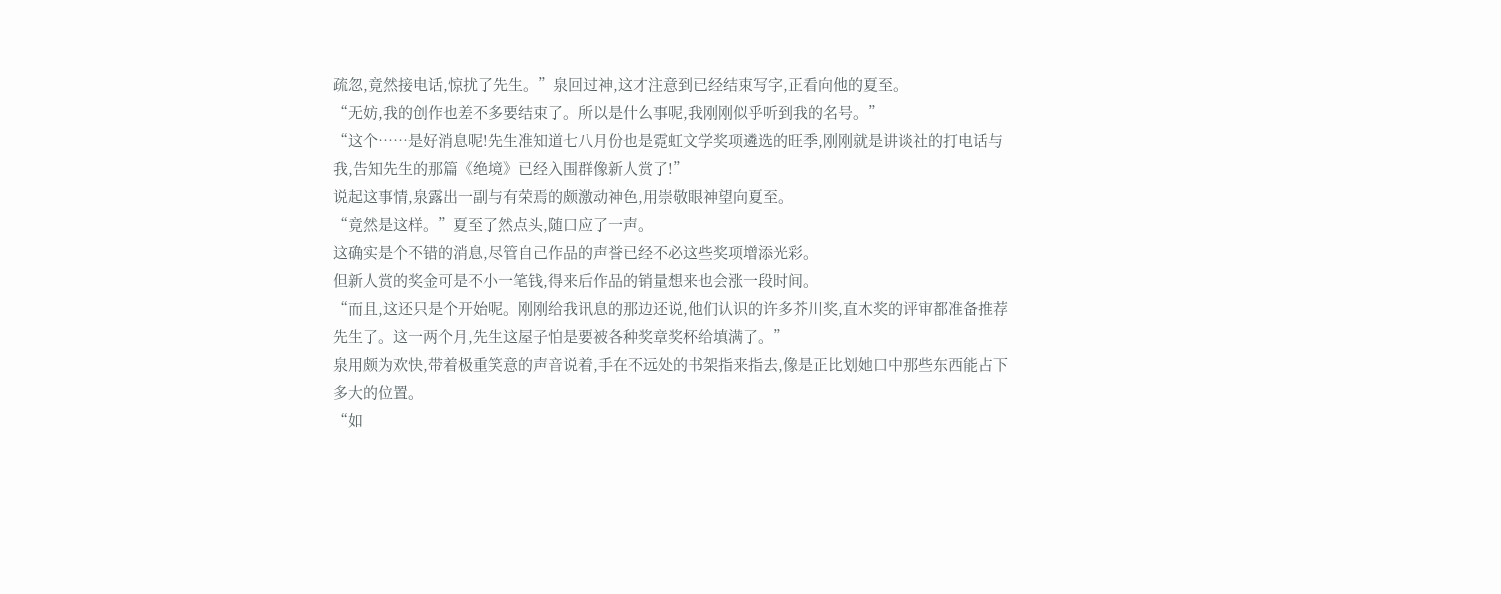疏忽,竟然接电话,惊扰了先生。”泉回过神,这才注意到已经结束写字,正看向他的夏至。
“无妨,我的创作也差不多要结束了。所以是什么事呢,我刚刚似乎听到我的名号。”
“这个……是好消息呢!先生准知道七八月份也是霓虹文学奖项遴选的旺季,刚刚就是讲谈社的打电话与我,告知先生的那篇《绝境》已经入围群像新人赏了!”
说起这事情,泉露出一副与有荣焉的颇激动神色,用崇敬眼神望向夏至。
“竟然是这样。”夏至了然点头,随口应了一声。
这确实是个不错的消息,尽管自己作品的声誉已经不必这些奖项增添光彩。
但新人赏的奖金可是不小一笔钱,得来后作品的销量想来也会涨一段时间。
“而且,这还只是个开始呢。刚刚给我讯息的那边还说,他们认识的许多芥川奖,直木奖的评审都准备推荐先生了。这一两个月,先生这屋子怕是要被各种奖章奖杯给填满了。”
泉用颇为欢快,带着极重笑意的声音说着,手在不远处的书架指来指去,像是正比划她口中那些东西能占下多大的位置。
“如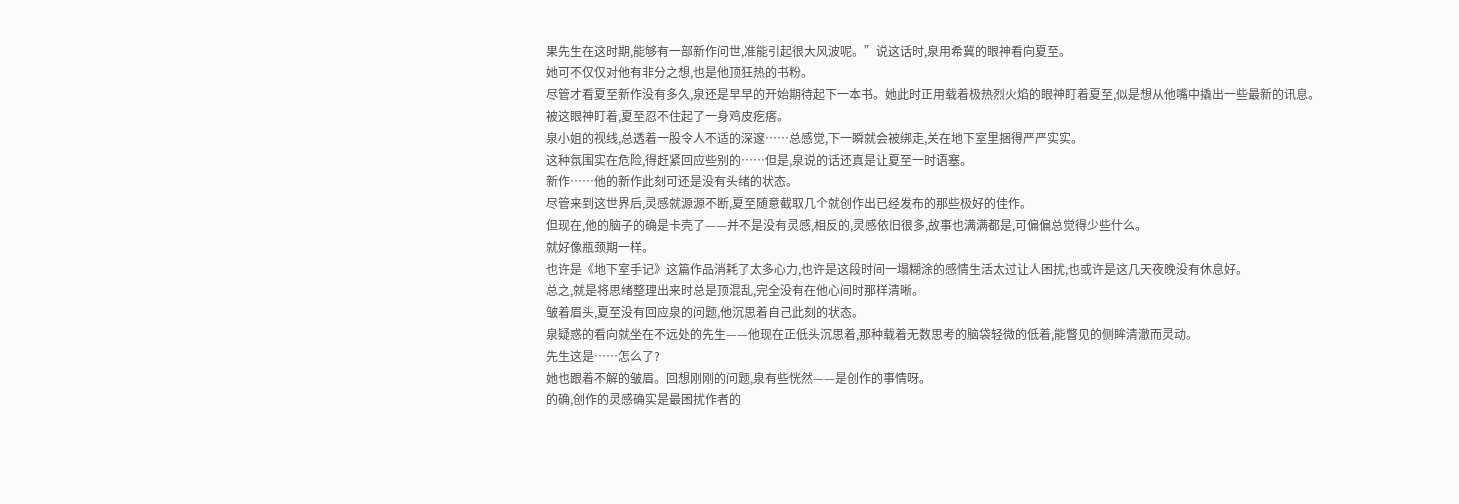果先生在这时期,能够有一部新作问世,准能引起很大风波呢。”说这话时,泉用希冀的眼神看向夏至。
她可不仅仅对他有非分之想,也是他顶狂热的书粉。
尽管才看夏至新作没有多久,泉还是早早的开始期待起下一本书。她此时正用载着极热烈火焰的眼神盯着夏至,似是想从他嘴中撬出一些最新的讯息。
被这眼神盯着,夏至忍不住起了一身鸡皮疙瘩。
泉小姐的视线,总透着一股令人不适的深邃……总感觉,下一瞬就会被绑走,关在地下室里捆得严严实实。
这种氛围实在危险,得赶紧回应些别的……但是,泉说的话还真是让夏至一时语塞。
新作……他的新作此刻可还是没有头绪的状态。
尽管来到这世界后,灵感就源源不断,夏至随意截取几个就创作出已经发布的那些极好的佳作。
但现在,他的脑子的确是卡壳了——并不是没有灵感,相反的,灵感依旧很多,故事也满满都是,可偏偏总觉得少些什么。
就好像瓶颈期一样。
也许是《地下室手记》这篇作品消耗了太多心力,也许是这段时间一塌糊涂的感情生活太过让人困扰,也或许是这几天夜晚没有休息好。
总之,就是将思绪整理出来时总是顶混乱,完全没有在他心间时那样清晰。
皱着眉头,夏至没有回应泉的问题,他沉思着自己此刻的状态。
泉疑惑的看向就坐在不远处的先生——他现在正低头沉思着,那种载着无数思考的脑袋轻微的低着,能瞥见的侧眸清澈而灵动。
先生这是……怎么了?
她也跟着不解的皱眉。回想刚刚的问题,泉有些恍然——是创作的事情呀。
的确,创作的灵感确实是最困扰作者的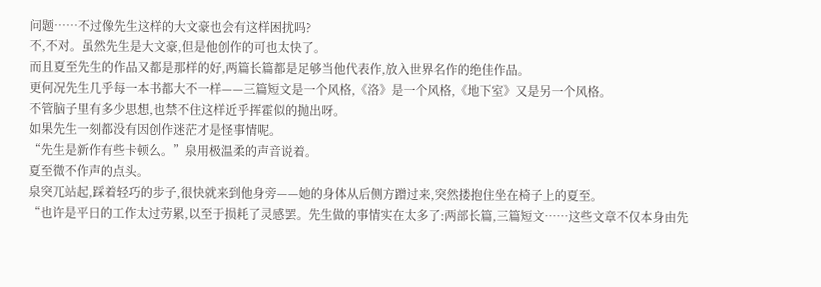问题……不过像先生这样的大文豪也会有这样困扰吗?
不,不对。虽然先生是大文豪,但是他创作的可也太快了。
而且夏至先生的作品又都是那样的好,两篇长篇都是足够当他代表作,放入世界名作的绝佳作品。
更何况先生几乎每一本书都大不一样——三篇短文是一个风格,《洛》是一个风格,《地下室》又是另一个风格。
不管脑子里有多少思想,也禁不住这样近乎挥霍似的抛出呀。
如果先生一刻都没有因创作迷茫才是怪事情呢。
“先生是新作有些卡顿么。”泉用极温柔的声音说着。
夏至微不作声的点头。
泉突兀站起,踩着轻巧的步子,很快就来到他身旁——她的身体从后侧方蹭过来,突然搂抱住坐在椅子上的夏至。
“也许是平日的工作太过劳累,以至于损耗了灵感罢。先生做的事情实在太多了:两部长篇,三篇短文……这些文章不仅本身由先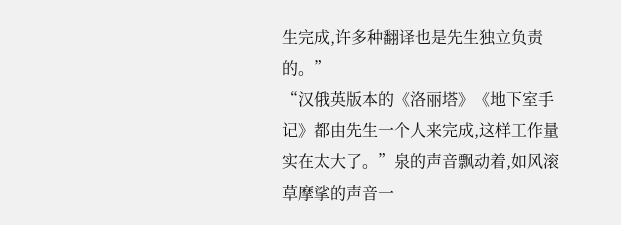生完成,许多种翻译也是先生独立负责的。”
“汉俄英版本的《洛丽塔》《地下室手记》都由先生一个人来完成,这样工作量实在太大了。”泉的声音飘动着,如风滚草摩挲的声音一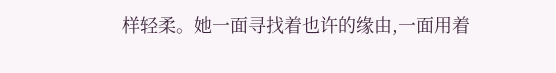样轻柔。她一面寻找着也许的缘由,一面用着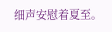细声安慰着夏至。